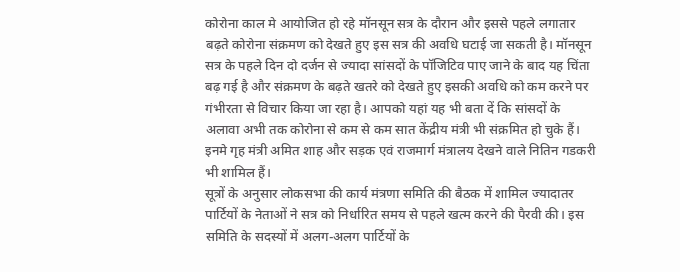कोरोना काल मे आयोजित हो रहे मॉनसून सत्र के दौरान और इससे पहले लगातार बढ़ते कोरोना संक्रमण को देखते हुए इस सत्र की अवधि घटाई जा सकती है। मॉनसून सत्र के पहले दिन दो दर्जन से ज्यादा सांसदों के पॉजिटिव पाए जाने के बाद यह चिंता बढ़ गई है और संक्रमण के बढ़ते खतरे को देखते हुए इसकी अवधि को कम करने पर गंभीरता से विचार किया जा रहा है। आपको यहां यह भी बता दें कि सांसदों के अलावा अभी तक कोरोना से कम से कम सात केंद्रीय मंत्री भी संक्रमित हो चुके हैं। इनमे गृह मंत्री अमित शाह और सड़क एवं राजमार्ग मंत्रालय देखने वाले नितिन गडकरी भी शामिल हैं।
सूत्रों के अनुसार लोकसभा की कार्य मंत्रणा समिति की बैठक में शामिल ज्यादातर पार्टियों के नेताओं ने सत्र को निर्धारित समय से पहले खत्म करने की पैरवी की। इस समिति के सदस्यों में अलग-अलग पार्टियों के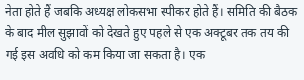नेता होते हैं जबकि अध्यक्ष लोकसभा स्पीकर होते हैं। समिति की बैठक के बाद मील सुझावों को देखते हुए पहले से एक अक्टूबर तक तय की गई इस अवधि को कम किया जा सकता है। एक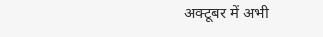अक्टूबर में अभी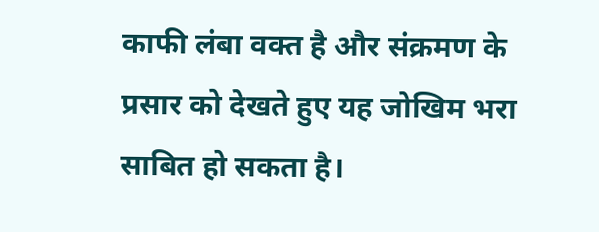काफी लंबा वक्त है और संक्रमण के प्रसार को देखते हुए यह जोखिम भरा साबित हो सकता है।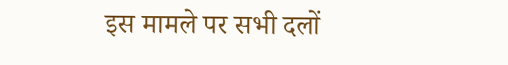इस मामले पर सभी दलों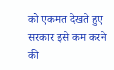को एकमत देखते हुए सरकार इसे कम करने की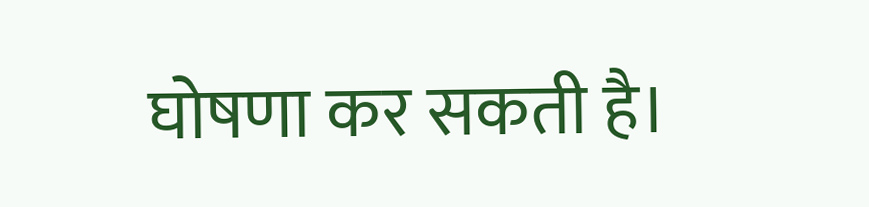घोषणा कर सकती है।